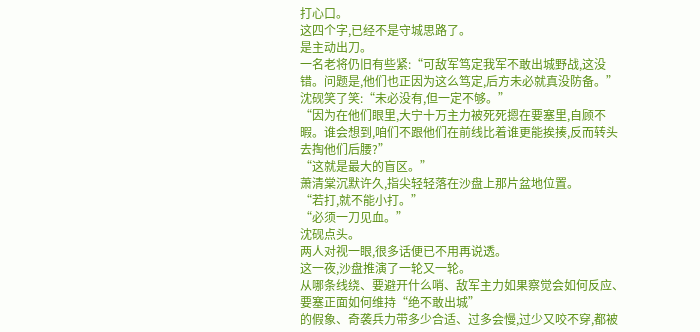打心口。
这四个字,已经不是守城思路了。
是主动出刀。
一名老将仍旧有些紧:“可敌军笃定我军不敢出城野战,这没错。问题是,他们也正因为这么笃定,后方未必就真没防备。”
沈砚笑了笑:“未必没有,但一定不够。”
“因为在他们眼里,大宁十万主力被死死摁在要塞里,自顾不暇。谁会想到,咱们不跟他们在前线比着谁更能挨揍,反而转头去掏他们后腰?”
“这就是最大的盲区。”
萧清棠沉默许久,指尖轻轻落在沙盘上那片盆地位置。
“若打,就不能小打。”
“必须一刀见血。”
沈砚点头。
两人对视一眼,很多话便已不用再说透。
这一夜,沙盘推演了一轮又一轮。
从哪条线绕、要避开什么哨、敌军主力如果察觉会如何反应、要塞正面如何维持“绝不敢出城”
的假象、奇袭兵力带多少合适、过多会慢,过少又咬不穿,都被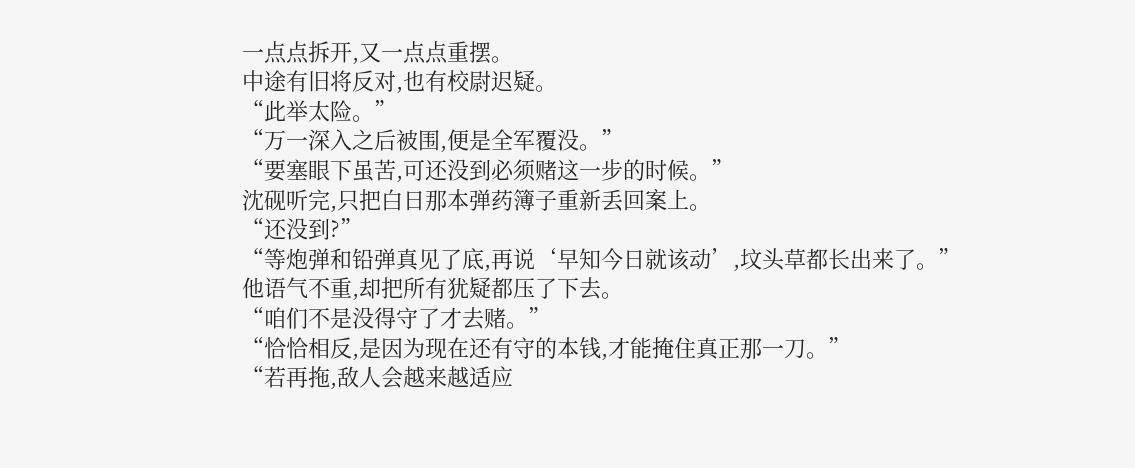一点点拆开,又一点点重摆。
中途有旧将反对,也有校尉迟疑。
“此举太险。”
“万一深入之后被围,便是全军覆没。”
“要塞眼下虽苦,可还没到必须赌这一步的时候。”
沈砚听完,只把白日那本弹药簿子重新丢回案上。
“还没到?”
“等炮弹和铅弹真见了底,再说‘早知今日就该动’,坟头草都长出来了。”
他语气不重,却把所有犹疑都压了下去。
“咱们不是没得守了才去赌。”
“恰恰相反,是因为现在还有守的本钱,才能掩住真正那一刀。”
“若再拖,敌人会越来越适应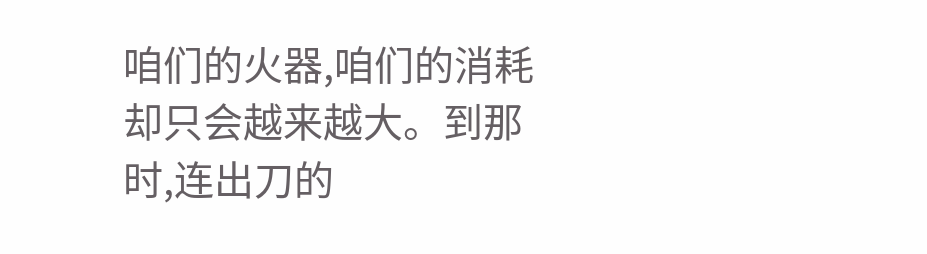咱们的火器,咱们的消耗却只会越来越大。到那时,连出刀的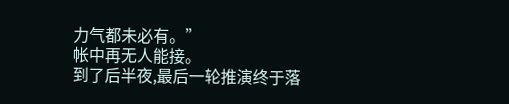力气都未必有。”
帐中再无人能接。
到了后半夜,最后一轮推演终于落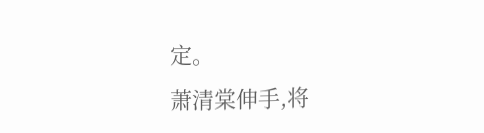定。
萧清棠伸手,将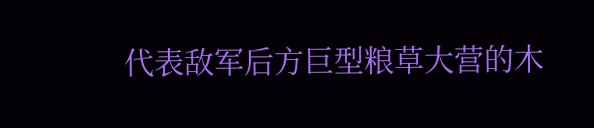代表敌军后方巨型粮草大营的木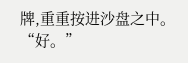牌,重重按进沙盘之中。
“好。”